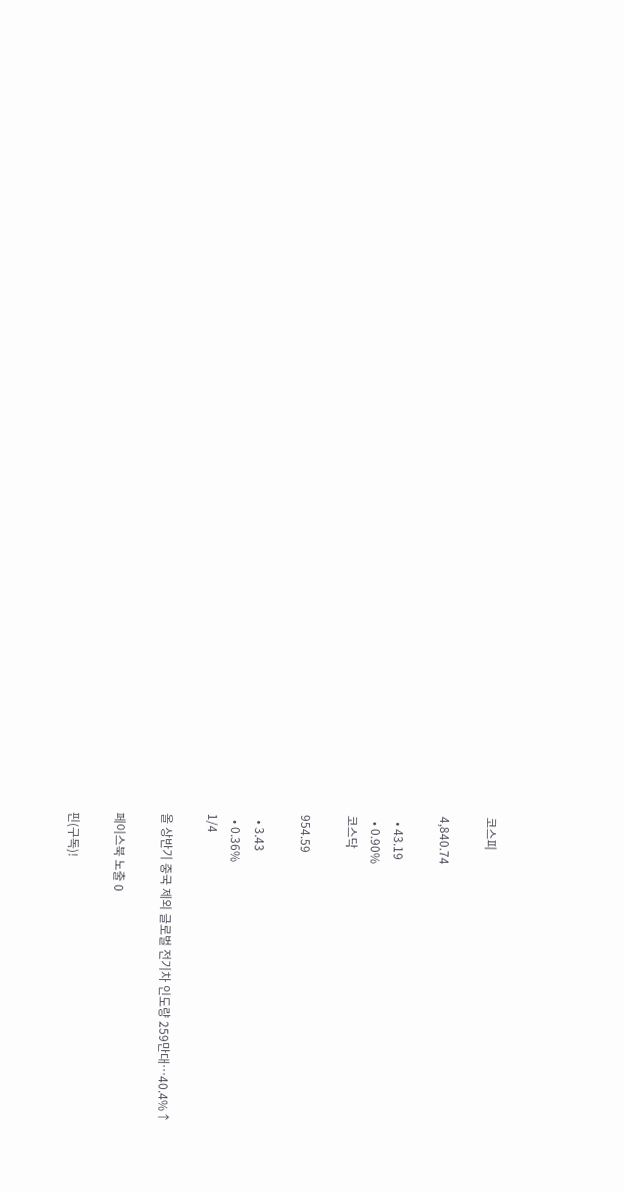코스피

4,840.74

  • 43.19
  • 0.90%
코스닥

954.59

  • 3.43
  • 0.36%
1/4

올 상반기 중국 제외 글로벌 전기차 인도량 259만대…40.4%↑

페이스북 노출 0

핀(구독)!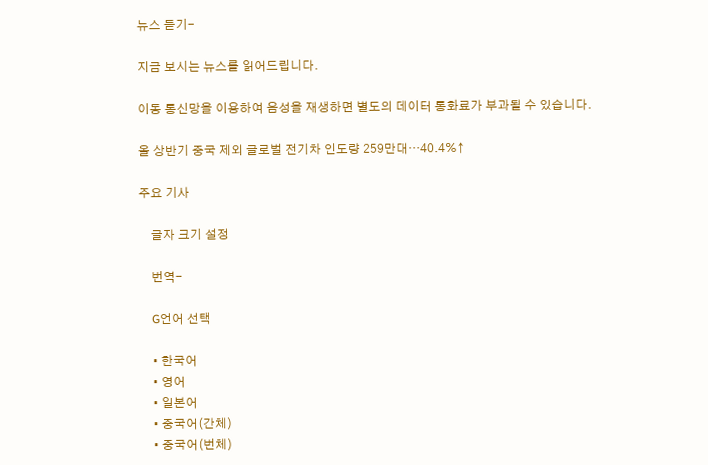뉴스 듣기-

지금 보시는 뉴스를 읽어드립니다.

이동 통신망을 이용하여 음성을 재생하면 별도의 데이터 통화료가 부과될 수 있습니다.

올 상반기 중국 제외 글로벌 전기차 인도량 259만대…40.4%↑

주요 기사

    글자 크기 설정

    번역-

    G언어 선택

    • 한국어
    • 영어
    • 일본어
    • 중국어(간체)
    • 중국어(번체)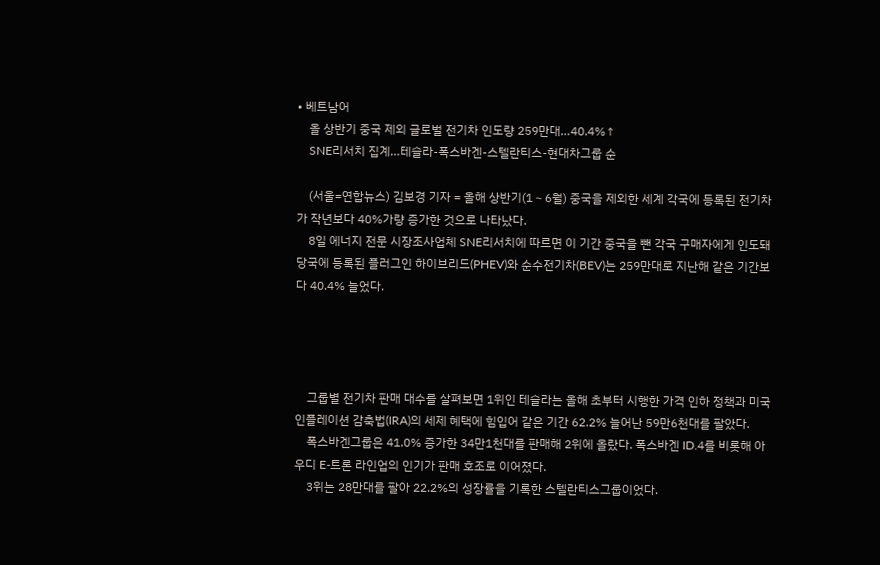• 베트남어
    올 상반기 중국 제외 글로벌 전기차 인도량 259만대…40.4%↑
    SNE리서치 집계…테슬라-폭스바겐-스텔란티스-현대차그룹 순

    (서울=연합뉴스) 김보경 기자 = 올해 상반기(1∼6월) 중국을 제외한 세계 각국에 등록된 전기차가 작년보다 40%가량 증가한 것으로 나타났다.
    8일 에너지 전문 시장조사업체 SNE리서치에 따르면 이 기간 중국을 뺀 각국 구매자에게 인도돼 당국에 등록된 플러그인 하이브리드(PHEV)와 순수전기차(BEV)는 259만대로 지난해 같은 기간보다 40.4% 늘었다.




    그룹별 전기차 판매 대수를 살펴보면 1위인 테슬라는 올해 초부터 시행한 가격 인하 정책과 미국 인플레이션 감축법(IRA)의 세제 혜택에 힘입어 같은 기간 62.2% 늘어난 59만6천대를 팔았다.
    폭스바겐그룹은 41.0% 증가한 34만1천대를 판매해 2위에 올랐다. 폭스바겐 ID.4를 비롯해 아우디 E-트론 라인업의 인기가 판매 호조로 이어졌다.
    3위는 28만대를 팔아 22.2%의 성장률을 기록한 스텔란티스그룹이었다.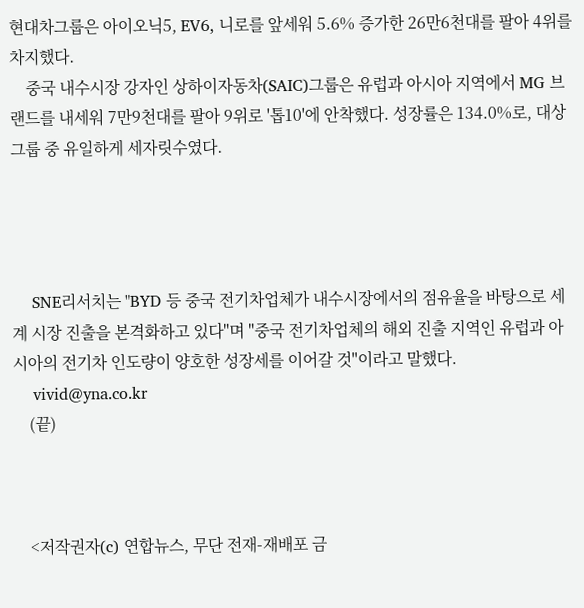현대차그룹은 아이오닉5, EV6, 니로를 앞세워 5.6% 증가한 26만6천대를 팔아 4위를 차지했다.
    중국 내수시장 강자인 상하이자동차(SAIC)그룹은 유럽과 아시아 지역에서 MG 브랜드를 내세워 7만9천대를 팔아 9위로 '톱10'에 안착했다. 성장률은 134.0%로, 대상 그룹 중 유일하게 세자릿수였다.




    SNE리서치는 "BYD 등 중국 전기차업체가 내수시장에서의 점유율을 바탕으로 세계 시장 진출을 본격화하고 있다"며 "중국 전기차업체의 해외 진출 지역인 유럽과 아시아의 전기차 인도량이 양호한 성장세를 이어갈 것"이라고 말했다.
    vivid@yna.co.kr
    (끝)



    <저작권자(c) 연합뉴스, 무단 전재-재배포 금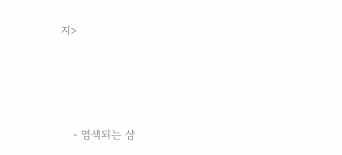지>





    - 염색되는 샴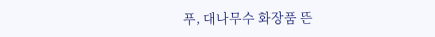푸, 대나무수 화장품 뜬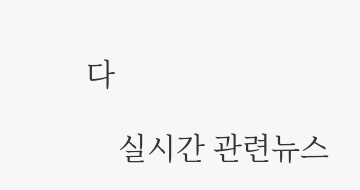다

    실시간 관련뉴스